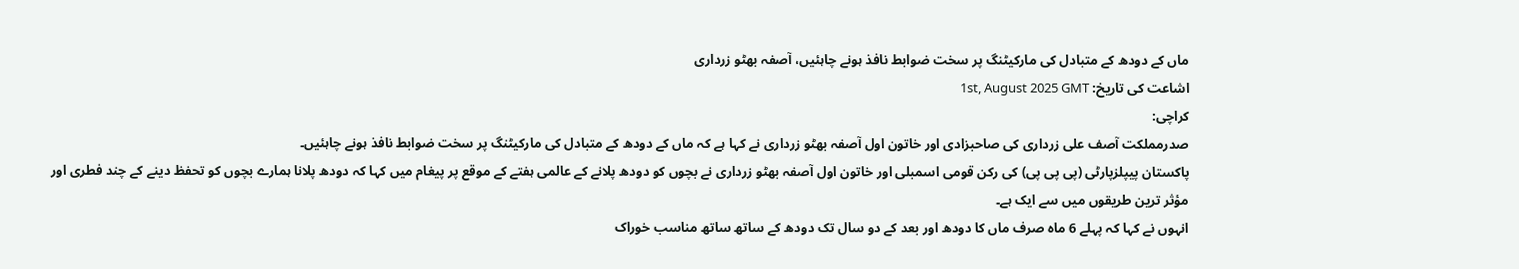ماں کے دودھ کے متبادل کی مارکیٹنگ پر سخت ضوابط نافذ ہونے چاہئیں، آصفہ بھٹو زرداری
اشاعت کی تاریخ: 1st, August 2025 GMT
کراچی:
صدرمملکت آصف علی زرداری کی صاحبزادی اور خاتون اول آصفہ بھٹو زرداری نے کہا ہے کہ ماں کے دودھ کے متبادل کی مارکیٹنگ پر سخت ضوابط نافذ ہونے چاہئیں۔
پاکستان پیپلزپارٹی (پی پی پی) کی رکن قومی اسمبلی اور خاتون اول آصفہ بھٹو زرداری نے بچوں کو دودھ پلانے کے عالمی ہفتے کے موقع پر پیغام میں کہا کہ دودھ پلانا ہمارے بچوں کو تحفظ دینے کے چند فطری اور مؤثر ترین طریقوں میں سے ایک ہے۔
انہوں نے کہا کہ پہلے 6 ماہ صرف ماں کا دودھ اور بعد کے دو سال تک دودھ کے ساتھ ساتھ مناسب خوراک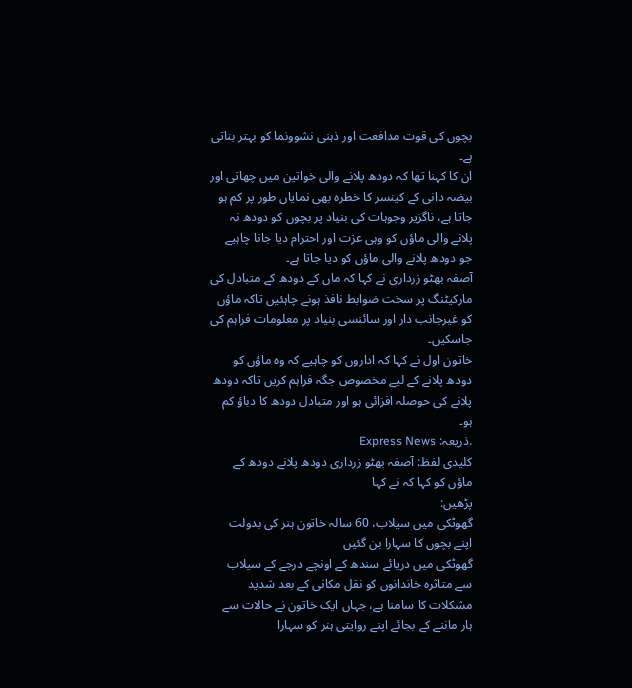بچوں کی قوت مدافعت اور ذہنی نشوونما کو بہتر بناتی ہے۔
ان کا کہنا تھا کہ دودھ پلانے والی خواتین میں چھاتی اور بیضہ دانی کے کینسر کا خطرہ بھی نمایاں طور پر کم ہو جاتا ہے، ناگزیر وجوہات کی بنیاد پر بچوں کو دودھ نہ پلانے والی ماؤں کو وہی عزت اور احترام دیا جانا چاہیے جو دودھ پلانے والی ماؤں کو دیا جاتا ہے۔
آصفہ بھٹو زرداری نے کہا کہ ماں کے دودھ کے متبادل کی مارکیٹنگ پر سخت ضوابط نافذ ہونے چاہئیں تاکہ ماؤں کو غیرجانب دار اور سائنسی بنیاد پر معلومات فراہم کی جاسکیں۔
خاتون اول نے کہا کہ اداروں کو چاہیے کہ وہ ماؤں کو دودھ پلانے کے لیے مخصوص جگہ فراہم کریں تاکہ دودھ پلانے کی حوصلہ افزائی ہو اور متبادل دودھ کا دباؤ کم ہو۔
.ذریعہ: Express News
کلیدی لفظ: آصفہ بھٹو زرداری دودھ پلانے دودھ کے ماؤں کو کہا کہ نے کہا
پڑھیں:
گھوٹکی میں سیلاب، 60 سالہ خاتون ہنر کی بدولت اپنے بچوں کا سہارا بن گئیں
گھوٹکی میں دریائے سندھ کے اونچے درجے کے سیلاب سے متاثرہ خاندانوں کو نقل مکانی کے بعد شدید مشکلات کا سامنا ہے، جہاں ایک خاتون نے حالات سے ہار ماننے کے بجائے اپنے روایتی ہنر کو سہارا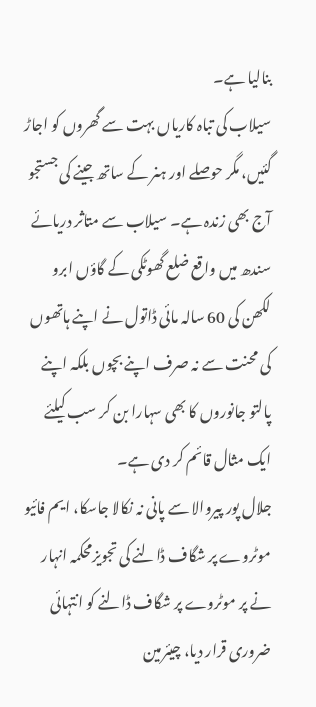بنالیا ہے۔
سیلاب کی تباہ کاریاں بہت سے گھروں کو اجاڑ گئیں، مگر حوصلے اور ہنر کے ساتھ جینے کی جستجو آج بھی زندہ ہے۔ سیلاب سے متاثر دریائے سندھ میں واقع ضلع گھوٹکی کے گاؤں ابرو لکھن کی 60 سالہ مائی ڈاتول نے اپنے ہاتھوں کی محنت سے نہ صرف اپنے بچوں بلکہ اپنے پالتو جانوروں کا بھی سہارا بن کر سب کیلئے ایک مثال قائم کر دی ہے۔
جلال پور پیروالا سے پانی نہ نکالا جاسکا، ایم فائیو موٹروے پر شگاف ڈالنے کی تجویزمحکمہ انہار نے پر موٹروے پر شگاف ڈالنے کو انتہائی ضروری قرار دیا، چیئرمین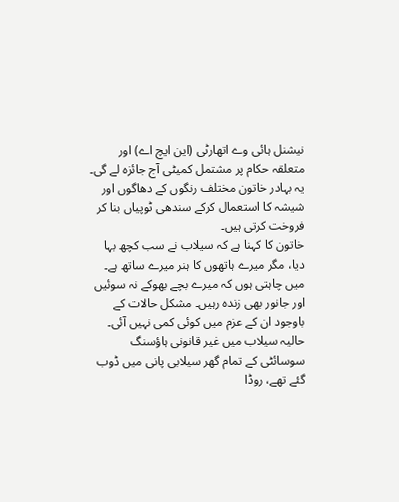نیشنل ہائی وے اتھارٹی (این ایچ اے) اور متعلقہ حکام پر مشتمل کمیٹی آج جائزہ لے گی۔
یہ بہادر خاتون مختلف رنگوں کے دھاگوں اور شیشہ کا استعمال کرکے سندھی ٹوپیاں بنا کر فروخت کرتی ہیں۔
خاتون کا کہنا ہے کہ سیلاب نے سب کچھ بہا دیا، مگر میرے ہاتھوں کا ہنر میرے ساتھ ہے۔ میں چاہتی ہوں کہ میرے بچے بھوکے نہ سوئیں اور جانور بھی زندہ رہیں۔ مشکل حالات کے باوجود ان کے عزم میں کوئی کمی نہیں آئی۔
حالیہ سیلاب میں غیر قانونی ہاؤسنگ سوسائٹی کے تمام گھر سیلابی پانی میں ڈوب گئے تھے، روڈا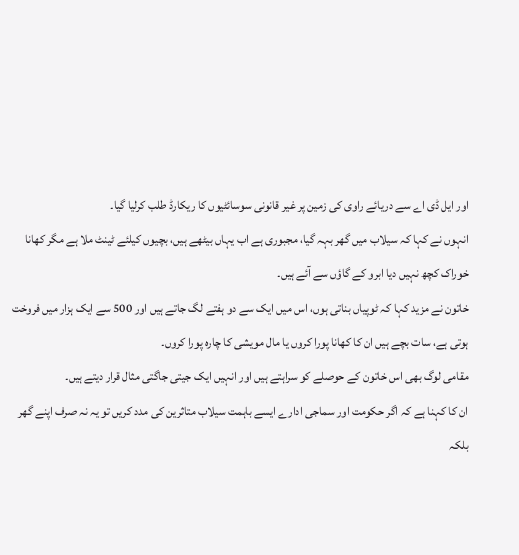اور ایل ڈی اے سے دریائے راوی کی زمین پر غیر قانونی سوسائٹیوں کا ریکارڈ طلب کرلیا گیا۔
انہوں نے کہا کہ سیلاب میں گھر بہہ گیا، مجبوری ہے اب یہاں بیٹھے ہیں، بچیوں کیلئے ٹینٹ ملا ہے مگر کھانا خوراک کچھ نہیں دیا ابرو کے گاؤں سے آئے ہیں۔
خاتون نے مزید کہا کہ ٹوپیاں بناتی ہوں، اس میں ایک سے دو ہفتے لگ جاتے ہیں اور 500 سے ایک ہزار میں فروخت ہوتی ہے، سات بچے ہیں ان کا کھانا پورا کروں یا مال مویشی کا چارہ پورا کروں۔
مقامی لوگ بھی اس خاتون کے حوصلے کو سراہتے ہیں اور انہیں ایک جیتی جاگتی مثال قرار دیتے ہیں۔
ان کا کہنا ہے کہ اگر حکومت اور سماجی ادارے ایسے باہمت سیلاب متاثرین کی مدد کریں تو یہ نہ صرف اپنے گھر بلکہ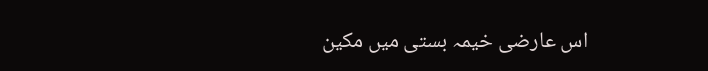اس عارضی خیمہ بستی میں مکین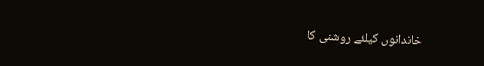خاندانوں کیلئے روشنی کا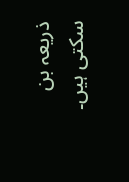ذریعہ بن سکتی ہیں۔